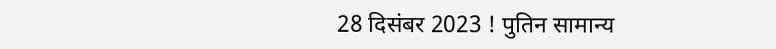28 दिसंबर 2023 ! पुतिन सामान्य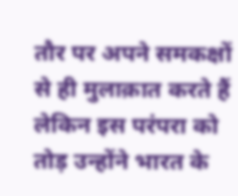तौर पर अपने समकक्षों से ही मुलाक़ात करते हैं लेकिन इस परंपरा को तोड़ उन्होंने भारत के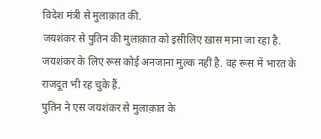विदेश मंत्री से मुलाक़ात की.
जयशंकर से पुतिन की मुलाक़ात को इसीलिए ख़ास माना जा रहा है. जयशंकर के लिए रूस कोई अनजाना मुल्क नहीं है. वह रूस में भारत के राजदूत भी रह चुके हैं.
पुतिन ने एस जयशंकर से मुलाक़ात के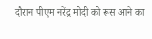दौरान पीएम नरेंद्र मोदी को रूस आने का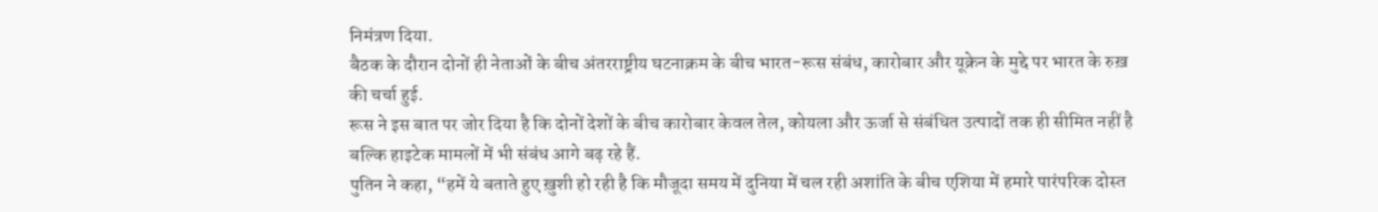निमंत्रण दिया.
बैठक के दौरान दोनों ही नेताओं के बीच अंतरराष्ट्रीय घटनाक्रम के बीच भारत-रूस संबंध, कारोबार और यूक्रेन के मुद्दे पर भारत के रुख़ की चर्चा हुई.
रूस ने इस बात पर जोर दिया है कि दोनों देशों के बीच कारोबार केवल तेल, कोयला और ऊर्जा से संबंधित उत्पादों तक ही सीमित नहीं है बल्कि हाइटेक मामलों में भी संबंध आगे बढ़ रहे हैं.
पुतिन ने कहा, “हमें ये बताते हुए ख़ुशी हो रही है कि मौजूदा समय में दुनिया में चल रही अशांति के बीच एशिया में हमारे पारंपरिक दोस्त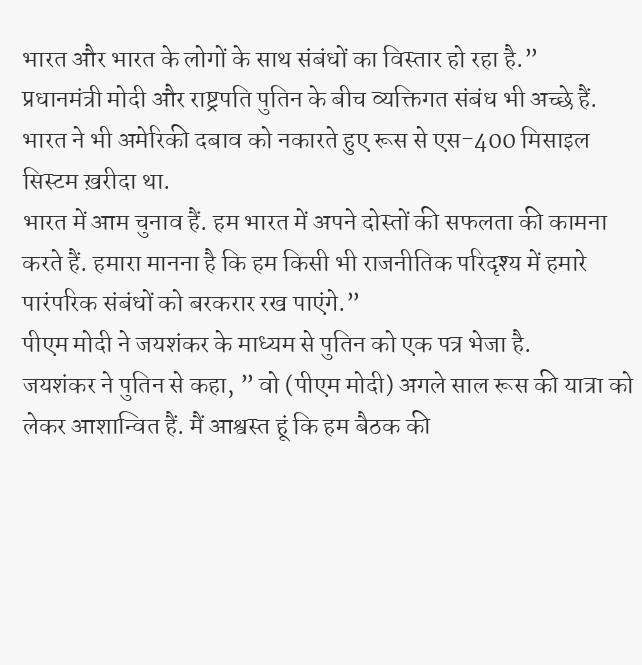भारत और भारत के लोगों के साथ संबंधों का विस्तार हो रहा है.”
प्रधानमंत्री मोदी और राष्ट्रपति पुतिन के बीच व्यक्तिगत संबंध भी अच्छे हैं. भारत ने भी अमेरिकी दबाव को नकारते हुए रूस से एस-400 मिसाइल सिस्टम ख़रीदा था.
भारत में आम चुनाव हैं. हम भारत में अपने दोस्तों की सफलता की कामना करते हैं. हमारा मानना है कि हम किसी भी राजनीतिक परिदृश्य में हमारे पारंपरिक संबंधों को बरकरार रख पाएंगे.”
पीएम मोदी ने जयशंकर के माध्यम से पुतिन को एक पत्र भेजा है.
जयशंकर ने पुतिन से कहा, ” वो (पीएम मोदी) अगले साल रूस की यात्रा को लेकर आशान्वित हैं. मैं आश्वस्त हूं कि हम बैठक की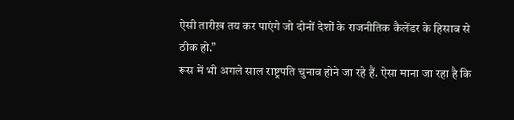ऐसी तारीख़ तय कर पाएंगे जो दोनों देशों के राजनीतिक कैलेंडर के हिसाब से ठीक हो.”
रूस में भी अगले साल राष्ट्रपति चुनाव होने जा रहे हैं. ऐसा माना जा रहा है कि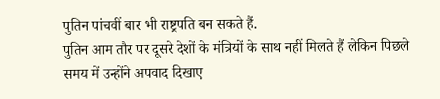पुतिन पांचवीं बार भी राष्ट्रपति बन सकते हैं.
पुतिन आम तौर पर दूसरे देशों के मंत्रियों के साथ नहीं मिलते हैं लेकिन पिछले समय में उन्होंने अपवाद दिखाए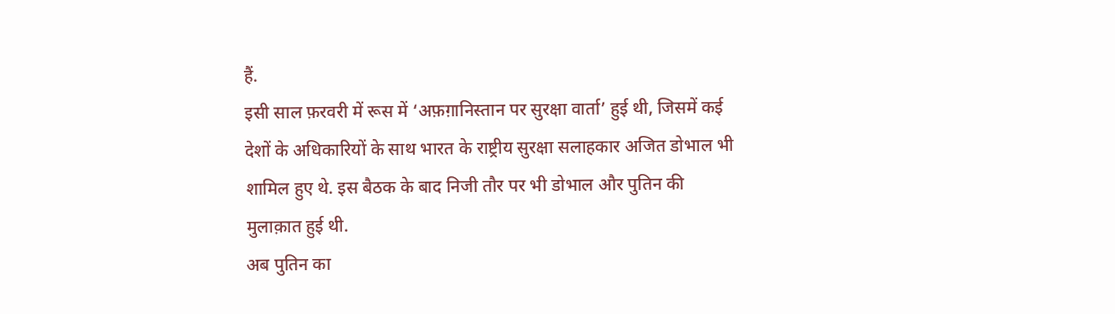हैं.
इसी साल फ़रवरी में रूस में ‘अफ़ग़ानिस्तान पर सुरक्षा वार्ता’ हुई थी, जिसमें कई देशों के अधिकारियों के साथ भारत के राष्ट्रीय सुरक्षा सलाहकार अजित डोभाल भी शामिल हुए थे. इस बैठक के बाद निजी तौर पर भी डोभाल और पुतिन की मुलाक़ात हुई थी.
अब पुतिन का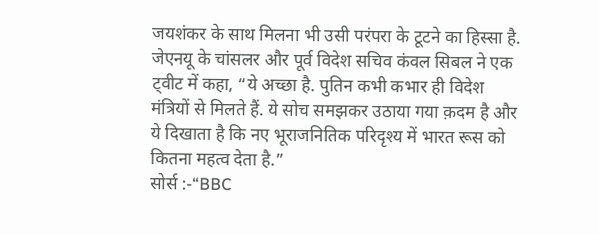जयशंकर के साथ मिलना भी उसी परंपरा के टूटने का हिस्सा है.
जेएनयू के चांसलर और पूर्व विदेश सचिव कंवल सिबल ने एक ट्वीट में कहा, “ये अच्छा है. पुतिन कभी कभार ही विदेश मंत्रियों से मिलते हैं. ये सोच समझकर उठाया गया क़दम है और ये दिखाता है कि नए भूराजनितिक परिदृश्य में भारत रूस को कितना महत्व देता है.”
सोर्स :-“BBC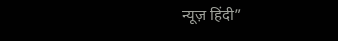न्यूज़ हिंदी”